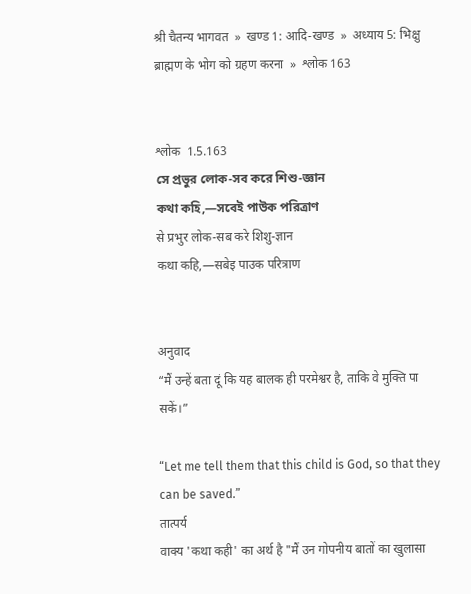श्री चैतन्य भागवत  »  खण्ड 1: आदि-खण्ड  »  अध्याय 5: भिक्षु ब्राह्मण के भोग को ग्रहण करना  »  श्लोक 163


श्लोक  1.5.163
সে প্রভুর লোক-সব করে শিশু-জ্ঞান
কথা কহি,—সবেই পাউক পরিত্রাণ
से प्रभुर लोक-सब करे शिशु-ज्ञान
कथा कहि,—सबेइ पाउक परित्राण


अनुवाद
“मैं उन्हें बता दूं कि यह बालक ही परमेश्वर है, ताकि वे मुक्ति पा सकें।”

“Let me tell them that this child is God, so that they can be saved.”
तात्पर्य
वाक्य 'कथा कही' का अर्थ है "मैं उन गोपनीय बातों का खुलासा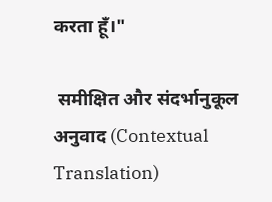करता हूँ।"

 समीक्षित और संदर्भानुकूल अनुवाद (Contextual Translation)